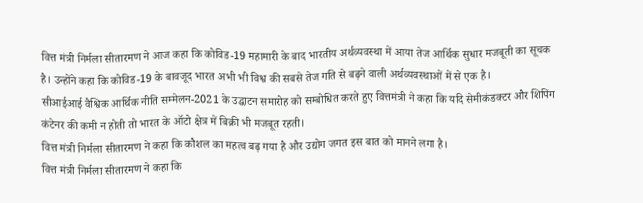वित्त मंत्री निर्मला सीतारमण ने आज कहा कि कोविड-19 महामारी के बाद भारतीय अर्थव्यवस्था में आया तेज आर्थिक सुधार मजबूती का सूचक है। उन्होंने कहा कि कोविड-19 के बावजूद भारत अभी भी विश्व की सबसे तेज गति से बढ़ने वाली अर्थव्यवस्थाओं में से एक है।
सीआईआई वैश्विक आर्थिक नीति सम्मेलन-2021 के उद्घाटन समारोह को सम्बोधित करते हुए वित्तमंत्री ने कहा कि यदि सेमीकंडक्टर और शिपिंग कंटेनर की कमी न होती तो भारत के ऑटो क्षेत्र में बिक्री भी मजबूत रहती।
वित्त मंत्री निर्मला सीतारमण ने कहा कि कौशल का महत्व बढ़ गया है और उद्योग जगत इस बात को मानने लगा है।
वित्त मंत्री निर्मला सीतारमण ने कहा कि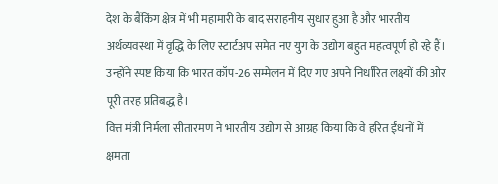देश के बैंकिंग क्षेत्र में भी महामारी के बाद सराहनीय सुधार हुआ है और भारतीय अर्थव्यवस्था में वृद्धि के लिए स्टार्टअप समेत नए युग के उद्योग बहुत महत्वपूर्ण हो रहे हैं। उन्होंने स्पष्ट किया कि भारत कॉप-26 सम्मेलन में दिए गए अपने निर्धारित लक्ष्यों की ओर पूरी तरह प्रतिबद्ध है।
वित्त मंत्री निर्मला सीतारमण ने भारतीय उद्योग से आग्रह किया कि वे हरित ईंधनों में क्षमता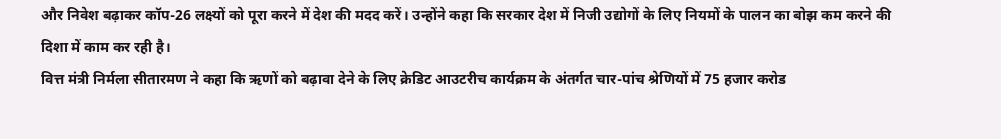और निवेश बढ़ाकर कॉप-26 लक्ष्यों को पूरा करने में देश की मदद करें। उन्होंने कहा कि सरकार देश में निजी उद्योगों के लिए नियमों के पालन का बोझ कम करने की दिशा में काम कर रही है।
वित्त मंत्री निर्मला सीतारमण ने कहा कि ऋणों को बढ़ावा देने के लिए क्रेडिट आउटरीच कार्यक्रम के अंतर्गत चार-पांच श्रेणियों में 75 हजार करोड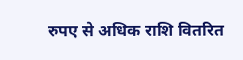रुपए से अधिक राशि वितरित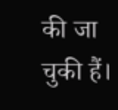की जा चुकी हैं।